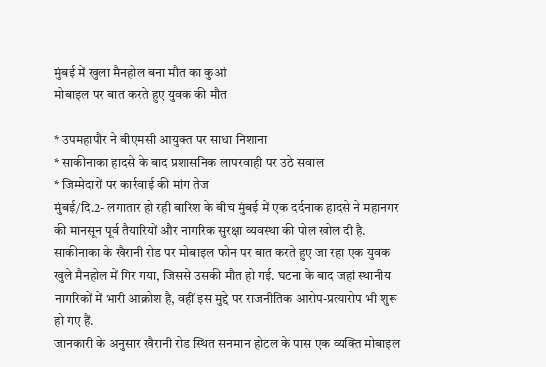मुंबई में खुला मैनहोल बना मौत का कुआं
मोबाइल पर बात करते हुए युवक की मौत

* उपमहापौर ने बीएमसी आयुक्त पर साधा निशाना
* साकीनाका हादसे के बाद प्रशासनिक लापरवाही पर उठे सवाल
* जिम्मेदारों पर कार्रवाई की मांग तेज
मुंबई/दि.2- लगातार हो रही बारिश के बीच मुंबई में एक दर्दनाक हादसे ने महानगर की मानसून पूर्व तैयारियों और नागरिक सुरक्षा व्यवस्था की पोल खोल दी है. साकीनाका के खैरानी रोड पर मोबाइल फोन पर बात करते हुए जा रहा एक युवक खुले मैनहोल में गिर गया, जिससे उसकी मौत हो गई. घटना के बाद जहां स्थानीय नागरिकों में भारी आक्रोश है, वहीं इस मुद्दे पर राजनीतिक आरोप-प्रत्यारोप भी शुरू हो गए हैं.
जानकारी के अनुसार खैरानी रोड स्थित सनमान होटल के पास एक व्यक्ति मोबाइल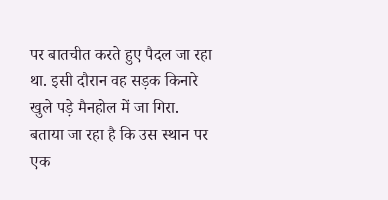पर बातचीत करते हुए पैदल जा रहा था. इसी दौरान वह सड़क किनारे खुले पड़े मैनहोल में जा गिरा. बताया जा रहा है कि उस स्थान पर एक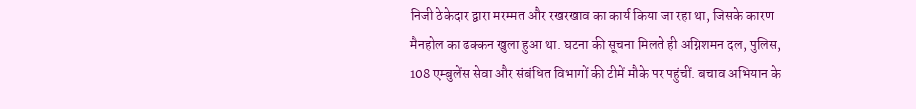निजी ठेकेदार द्वारा मरम्मत और रखरखाव का कार्य किया जा रहा था, जिसके कारण मैनहोल का ढक्कन खुला हुआ था. घटना की सूचना मिलते ही अग्निशमन दल, पुलिस, 108 एम्बुलेंस सेवा और संबंधित विभागों की टीमें मौके पर पहुंचीं. बचाव अभियान के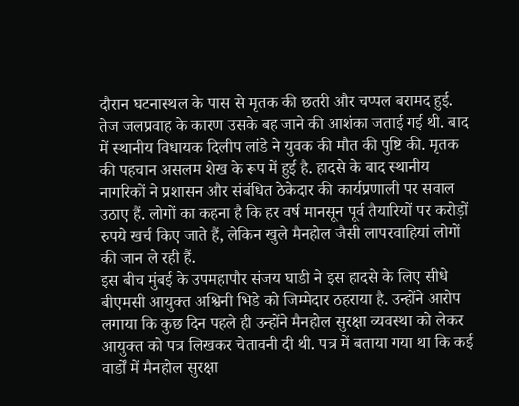दौरान घटनास्थल के पास से मृतक की छतरी और चप्पल बरामद हुई. तेज जलप्रवाह के कारण उसके बह जाने की आशंका जताई गई थी. बाद में स्थानीय विधायक दिलीप लांडे ने युवक की मौत की पुष्टि की. मृतक की पहचान असलम शेख के रूप में हुई है. हादसे के बाद स्थानीय नागरिकों ने प्रशासन और संबंधित ठेकेदार की कार्यप्रणाली पर सवाल उठाए हैं. लोगों का कहना है कि हर वर्ष मानसून पूर्व तैयारियों पर करोड़ों रुपये खर्च किए जाते हैं, लेकिन खुले मैनहोल जैसी लापरवाहियां लोगों की जान ले रही हैं.
इस बीच मुंबई के उपमहापौर संजय घाडी ने इस हादसे के लिए सीधे बीएमसी आयुक्त अश्विनी भिडे को जिम्मेदार ठहराया है. उन्होंने आरोप लगाया कि कुछ दिन पहले ही उन्होंने मैनहोल सुरक्षा व्यवस्था को लेकर आयुक्त को पत्र लिखकर चेतावनी दी थी. पत्र में बताया गया था कि कई वार्डों में मैनहोल सुरक्षा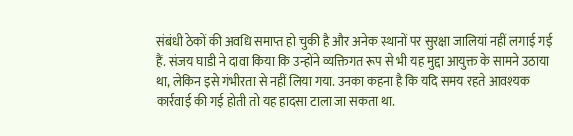संबंधी ठेकों की अवधि समाप्त हो चुकी है और अनेक स्थानों पर सुरक्षा जालियां नहीं लगाई गई हैं. संजय घाडी ने दावा किया कि उन्होंने व्यक्तिगत रूप से भी यह मुद्दा आयुक्त के सामने उठाया था, लेकिन इसे गंभीरता से नहीं लिया गया. उनका कहना है कि यदि समय रहते आवश्यक कार्रवाई की गई होती तो यह हादसा टाला जा सकता था.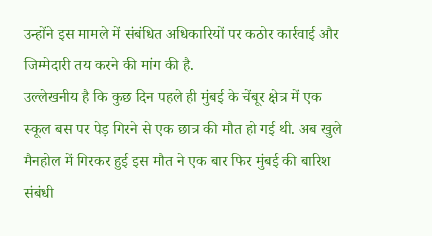उन्होंने इस मामले में संबंधित अधिकारियों पर कठोर कार्रवाई और जिम्मेदारी तय करने की मांग की है.
उल्लेखनीय है कि कुछ दिन पहले ही मुंबई के चेंबूर क्षेत्र में एक स्कूल बस पर पेड़ गिरने से एक छात्र की मौत हो गई थी. अब खुले मैनहोल में गिरकर हुई इस मौत ने एक बार फिर मुंबई की बारिश संबंधी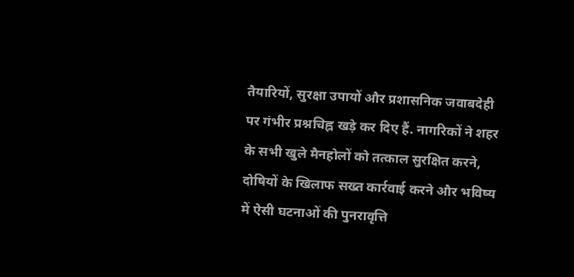तैयारियों, सुरक्षा उपायों और प्रशासनिक जवाबदेही पर गंभीर प्रश्नचिह्न खड़े कर दिए हैं. नागरिकों ने शहर के सभी खुले मैनहोलों को तत्काल सुरक्षित करने, दोषियों के खिलाफ सख्त कार्रवाई करने और भविष्य में ऐसी घटनाओं की पुनरावृत्ति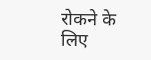रोकने के लिए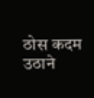ठोस कदम उठाने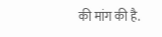की मांग की है.